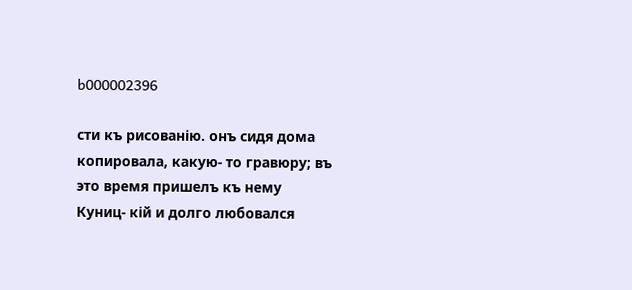b000002396

сти къ рисованію. онъ сидя дома копировала, какую- то гравюру; въ это время пришелъ къ нему Куниц- кій и долго любовался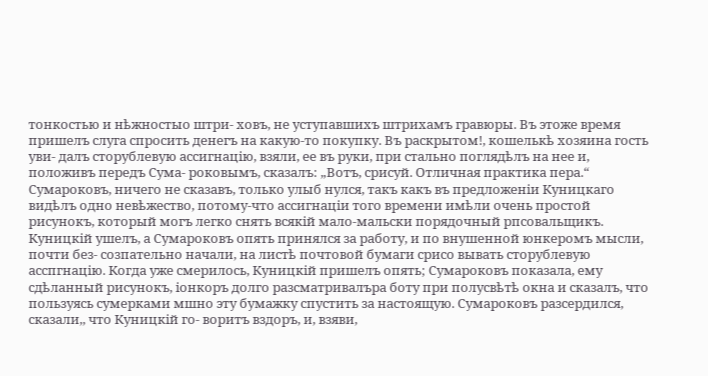тонкостью и нѣжностыо штри- ховъ, не уступавшихъ штрихамъ гравюры. Въ этоже время пришелъ слуга спросить денегъ на какую-то покупку. Въ раскрытом!, кошелькѣ хозяина гость уви- далъ сторублевую ассигнацію, взяли, ее въ руки, при стально поглядѣлъ на нее и, положивъ передъ Сума- роковымъ, сказалъ: „Вотъ, срисуй. Отличная практика пера.“ Сумароковъ, ничего не сказавъ, только улыб нулся, такъ какъ въ предложеніи Куницкаго видѣлъ одно невѣжество, потому-что ассигнаціи того времени имѣли очень простой рисунокъ, который могъ легко снять всякій мало-мальски порядочный рпсовальщикъ. Куницкій ушелъ, а Сумароковъ опять принялся за работу, и по внушенной юнкеромъ мысли, почти без- созпательно начали, на листѣ почтовой бумаги срисо вывать сторублевую асспгнацію. Когда уже смерилось, Куницкій пришелъ опять; Сумароковъ показала, ему сдѣланный рисунокъ, іонкоръ долго разсматривалъра боту при полусвѣтѣ окна и сказалъ, что пользуясь сумерками мшно эту бумажку спустить за настоящую. Сумароковъ разсердился, сказали,, что Куницкій го- воритъ вздоръ, и, взяви,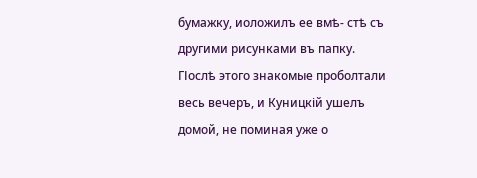бумажку, иоложилъ ее вмѣ- стѣ съ другими рисунками въ папку. ГІослѣ этого знакомые проболтали весь вечеръ, и Куницкій ушелъ домой, не поминая уже о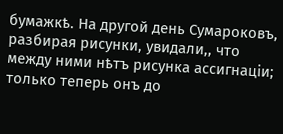бумажкѣ. На другой день Сумароковъ, разбирая рисунки, увидали,, что между ними нѣтъ рисунка ассигнаціи; только теперь онъ до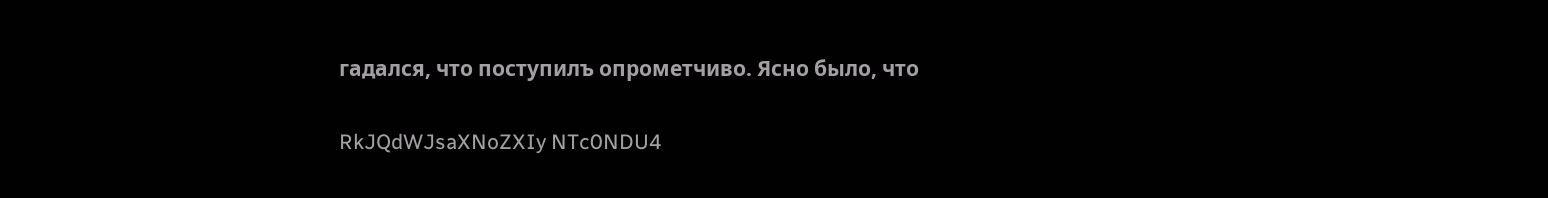гадался, что поступилъ опрометчиво. Ясно было, что

RkJQdWJsaXNoZXIy NTc0NDU4